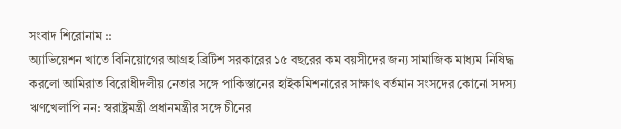সংবাদ শিরোনাম ::
অ্যাভিয়েশন খাতে বিনিয়োগের আগ্রহ ব্রিটিশ সরকারের ১৫ বছরের কম বয়সীদের জন্য সামাজিক মাধ্যম নিষিদ্ধ করলো আমিরাত বিরোধীদলীয় নেতার সঙ্গে পাকিস্তানের হাইকমিশনারের সাক্ষাৎ বর্তমান সংসদের কোনো সদস্য ঋণখেলাপি নন: স্বরাষ্ট্রমন্ত্রী প্রধানমন্ত্রীর সঙ্গে চীনের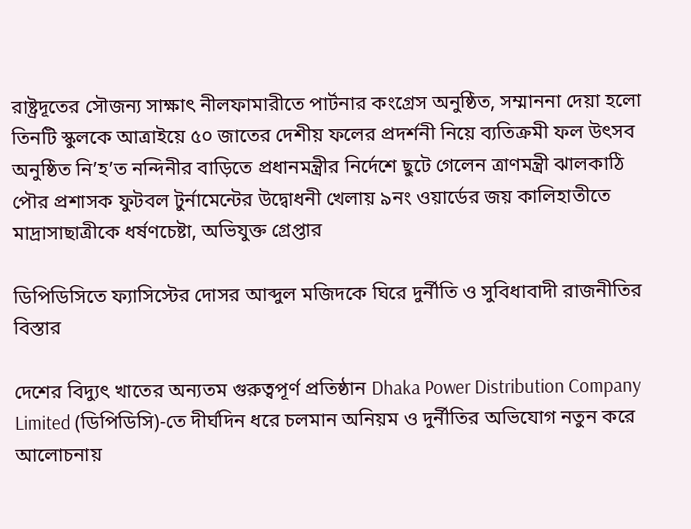রাষ্ট্রদূতের সৌজন্য সাক্ষাৎ নীলফামারীতে পার্টনার কংগ্রেস অনুষ্ঠিত, সম্মাননা দেয়া হলো তিনটি স্কুলকে আত্রাইয়ে ৫০ জাতের দেশীয় ফলের প্রদর্শনী নিয়ে ব্যতিক্রমী ফল উৎসব অনুষ্ঠিত নি’হ’ত নন্দিনীর বাড়িতে প্রধানমন্ত্রীর নির্দেশে ছুটে গেলেন ত্রাণমন্ত্রী ঝালকাঠি পৌর প্রশাসক ফুটবল টুর্নামেন্টের উদ্বোধনী খেলায় ৯নং ওয়ার্ডের জয় কালিহাতীতে মাদ্রাসাছাত্রীকে ধর্ষণচেষ্টা, অভিযুক্ত গ্রেপ্তার

ডিপিডিসিতে ফ্যাসিস্টের দোসর আব্দুল মজিদকে ঘিরে দুর্নীতি ও সুবিধাবাদী রাজনীতির বিস্তার

দেশের বিদ্যুৎ খাতের অন্যতম গুরুত্বপূর্ণ প্রতিষ্ঠান Dhaka Power Distribution Company Limited (ডিপিডিসি)-তে দীর্ঘদিন ধরে চলমান অনিয়ম ও দুর্নীতির অভিযোগ নতুন করে আলোচনায়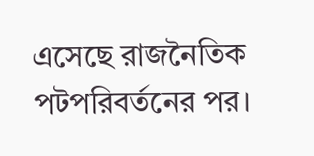এসেছে রাজনৈতিক পটপরিবর্তনের পর।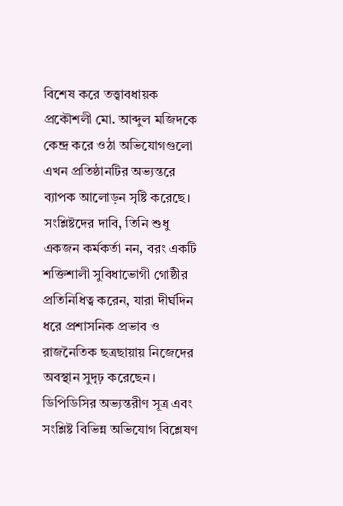বিশেষ করে তত্ত্বাবধায়ক প্রকৌশলী মো. আব্দুল মজিদকে কেন্দ্র করে ওঠা অভিযোগগুলো এখন প্রতিষ্ঠানটির অভ্যন্তরে ব্যাপক আলোড়ন সৃষ্টি করেছে। সংশ্লিষ্টদের দাবি, তিনি শুধু একজন কর্মকর্তা নন, বরং একটি শক্তিশালী সুবিধাভোগী গোষ্ঠীর প্রতিনিধিত্ব করেন, যারা দীর্ঘদিন ধরে প্রশাসনিক প্রভাব ও রাজনৈতিক ছত্রছায়ায় নিজেদের অবস্থান সুদৃঢ় করেছেন।
ডিপিডিসির অভ্যন্তরীণ সূত্র এবং সংশ্লিষ্ট বিভিন্ন অভিযোগ বিশ্লেষণ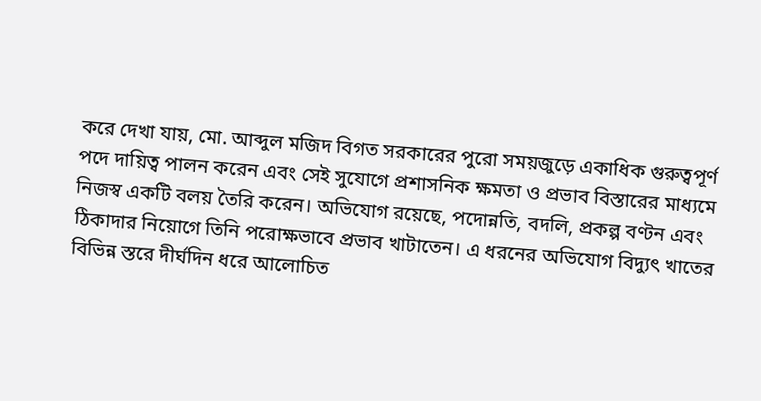করে দেখা যায়, মো. আব্দুল মজিদ বিগত সরকারের পুরো সময়জুড়ে একাধিক গুরুত্বপূর্ণ পদে দায়িত্ব পালন করেন এবং সেই সুযোগে প্রশাসনিক ক্ষমতা ও প্রভাব বিস্তারের মাধ্যমে নিজস্ব একটি বলয় তৈরি করেন। অভিযোগ রয়েছে, পদোন্নতি, বদলি, প্রকল্প বণ্টন এবং ঠিকাদার নিয়োগে তিনি পরোক্ষভাবে প্রভাব খাটাতেন। এ ধরনের অভিযোগ বিদ্যুৎ খাতের বিভিন্ন স্তরে দীর্ঘদিন ধরে আলোচিত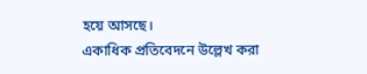হয়ে আসছে।
একাধিক প্রতিবেদনে উল্লেখ করা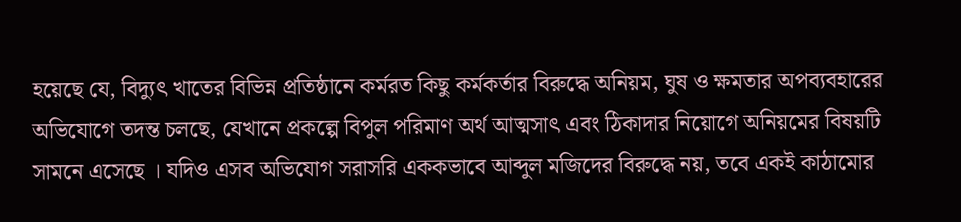হয়েছে যে, বিদ্যুৎ খাতের বিভিন্ন প্রতিষ্ঠানে কর্মরত কিছু কর্মকর্তার বিরুদ্ধে অনিয়ম, ঘুষ ও ক্ষমতার অপব্যবহারের অভিযোগে তদন্ত চলছে, যেখানে প্রকল্পে বিপুল পরিমাণ অর্থ আত্মসাৎ এবং ঠিকাদার নিয়োগে অনিয়মের বিষয়টি সামনে এসেছে । যদিও এসব অভিযোগ সরাসরি এককভাবে আব্দুল মজিদের বিরুদ্ধে নয়, তবে একই কাঠামোর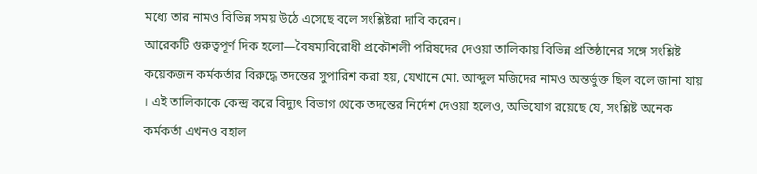মধ্যে তার নামও বিভিন্ন সময় উঠে এসেছে বলে সংশ্লিষ্টরা দাবি করেন।
আরেকটি গুরুত্বপূর্ণ দিক হলো—বৈষম্যবিরোধী প্রকৌশলী পরিষদের দেওয়া তালিকায় বিভিন্ন প্রতিষ্ঠানের সঙ্গে সংশ্লিষ্ট কয়েকজন কর্মকর্তার বিরুদ্ধে তদন্তের সুপারিশ করা হয়, যেখানে মো. আব্দুল মজিদের নামও অন্তর্ভুক্ত ছিল বলে জানা যায় । এই তালিকাকে কেন্দ্র করে বিদ্যুৎ বিভাগ থেকে তদন্তের নির্দেশ দেওয়া হলেও, অভিযোগ রয়েছে যে, সংশ্লিষ্ট অনেক কর্মকর্তা এখনও বহাল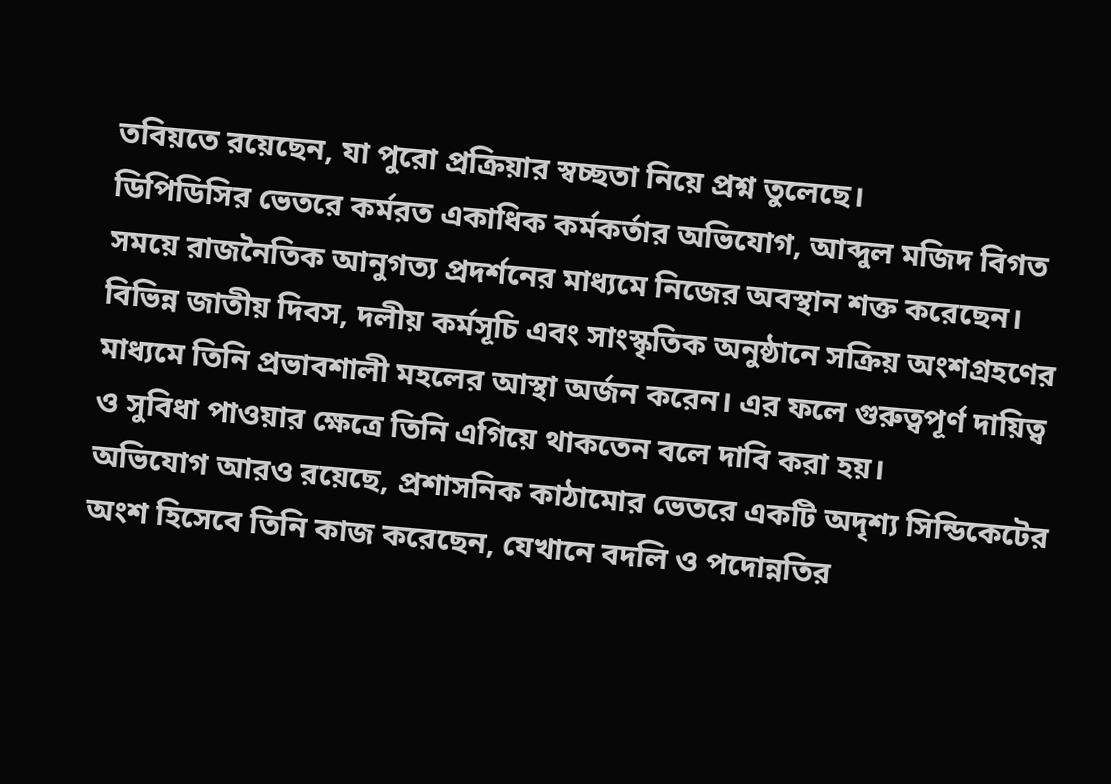তবিয়তে রয়েছেন, যা পুরো প্রক্রিয়ার স্বচ্ছতা নিয়ে প্রশ্ন তুলেছে।
ডিপিডিসির ভেতরে কর্মরত একাধিক কর্মকর্তার অভিযোগ, আব্দুল মজিদ বিগত সময়ে রাজনৈতিক আনুগত্য প্রদর্শনের মাধ্যমে নিজের অবস্থান শক্ত করেছেন। বিভিন্ন জাতীয় দিবস, দলীয় কর্মসূচি এবং সাংস্কৃতিক অনুষ্ঠানে সক্রিয় অংশগ্রহণের মাধ্যমে তিনি প্রভাবশালী মহলের আস্থা অর্জন করেন। এর ফলে গুরুত্বপূর্ণ দায়িত্ব ও সুবিধা পাওয়ার ক্ষেত্রে তিনি এগিয়ে থাকতেন বলে দাবি করা হয়।
অভিযোগ আরও রয়েছে, প্রশাসনিক কাঠামোর ভেতরে একটি অদৃশ্য সিন্ডিকেটের অংশ হিসেবে তিনি কাজ করেছেন, যেখানে বদলি ও পদোন্নতির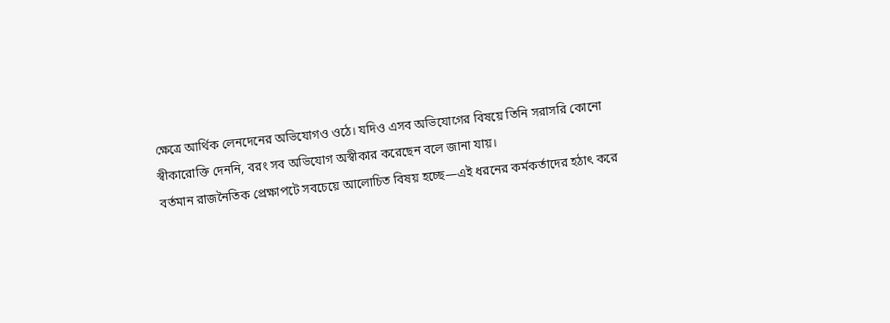ক্ষেত্রে আর্থিক লেনদেনের অভিযোগও ওঠে। যদিও এসব অভিযোগের বিষয়ে তিনি সরাসরি কোনো স্বীকারোক্তি দেননি, বরং সব অভিযোগ অস্বীকার করেছেন বলে জানা যায়।
বর্তমান রাজনৈতিক প্রেক্ষাপটে সবচেয়ে আলোচিত বিষয় হচ্ছে—এই ধরনের কর্মকর্তাদের হঠাৎ করে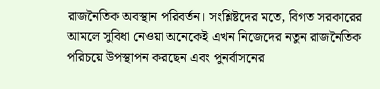রাজনৈতিক অবস্থান পরিবর্তন। সংশ্লিষ্টদের মতে, বিগত সরকারের আমলে সুবিধা নেওয়া অনেকেই এখন নিজেদের নতুন রাজনৈতিক পরিচয়ে উপস্থাপন করছেন এবং পুনর্বাসনের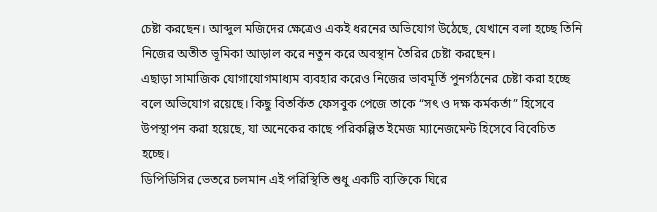চেষ্টা করছেন। আব্দুল মজিদের ক্ষেত্রেও একই ধরনের অভিযোগ উঠেছে, যেখানে বলা হচ্ছে তিনি নিজের অতীত ভূমিকা আড়াল করে নতুন করে অবস্থান তৈরির চেষ্টা করছেন।
এছাড়া সামাজিক যোগাযোগমাধ্যম ব্যবহার করেও নিজের ভাবমূর্তি পুনর্গঠনের চেষ্টা করা হচ্ছে বলে অভিযোগ রয়েছে। কিছু বিতর্কিত ফেসবুক পেজে তাকে “সৎ ও দক্ষ কর্মকর্তা” হিসেবে উপস্থাপন করা হয়েছে, যা অনেকের কাছে পরিকল্পিত ইমেজ ম্যানেজমেন্ট হিসেবে বিবেচিত হচ্ছে।
ডিপিডিসির ভেতরে চলমান এই পরিস্থিতি শুধু একটি ব্যক্তিকে ঘিরে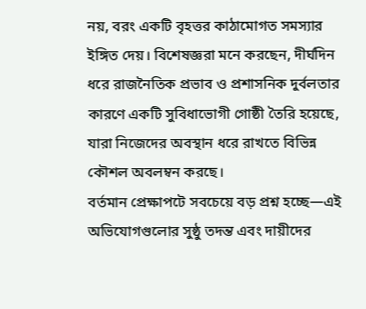নয়, বরং একটি বৃহত্তর কাঠামোগত সমস্যার ইঙ্গিত দেয়। বিশেষজ্ঞরা মনে করছেন, দীর্ঘদিন ধরে রাজনৈতিক প্রভাব ও প্রশাসনিক দুর্বলতার কারণে একটি সুবিধাভোগী গোষ্ঠী তৈরি হয়েছে, যারা নিজেদের অবস্থান ধরে রাখতে বিভিন্ন কৌশল অবলম্বন করছে।
বর্তমান প্রেক্ষাপটে সবচেয়ে বড় প্রশ্ন হচ্ছে—এই অভিযোগগুলোর সুষ্ঠু তদন্ত এবং দায়ীদের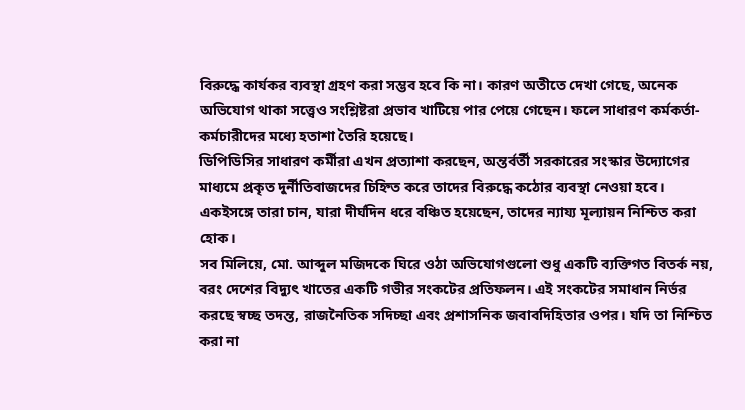বিরুদ্ধে কার্যকর ব্যবস্থা গ্রহণ করা সম্ভব হবে কি না। কারণ অতীতে দেখা গেছে, অনেক অভিযোগ থাকা সত্ত্বেও সংশ্লিষ্টরা প্রভাব খাটিয়ে পার পেয়ে গেছেন। ফলে সাধারণ কর্মকর্তা-কর্মচারীদের মধ্যে হতাশা তৈরি হয়েছে।
ডিপিডিসির সাধারণ কর্মীরা এখন প্রত্যাশা করছেন, অন্তর্বর্তী সরকারের সংস্কার উদ্যোগের মাধ্যমে প্রকৃত দুর্নীতিবাজদের চিহ্নিত করে তাদের বিরুদ্ধে কঠোর ব্যবস্থা নেওয়া হবে। একইসঙ্গে তারা চান, যারা দীর্ঘদিন ধরে বঞ্চিত হয়েছেন, তাদের ন্যায্য মূল্যায়ন নিশ্চিত করা হোক।
সব মিলিয়ে, মো. আব্দুল মজিদকে ঘিরে ওঠা অভিযোগগুলো শুধু একটি ব্যক্তিগত বিতর্ক নয়, বরং দেশের বিদ্যুৎ খাতের একটি গভীর সংকটের প্রতিফলন। এই সংকটের সমাধান নির্ভর করছে স্বচ্ছ তদন্ত, রাজনৈতিক সদিচ্ছা এবং প্রশাসনিক জবাবদিহিতার ওপর। যদি তা নিশ্চিত করা না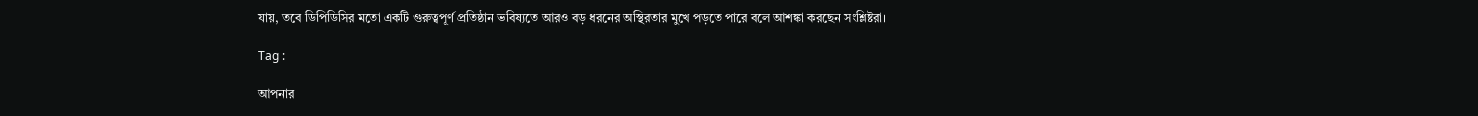যায়, তবে ডিপিডিসির মতো একটি গুরুত্বপূর্ণ প্রতিষ্ঠান ভবিষ্যতে আরও বড় ধরনের অস্থিরতার মুখে পড়তে পারে বলে আশঙ্কা করছেন সংশ্লিষ্টরা।

Tag :

আপনার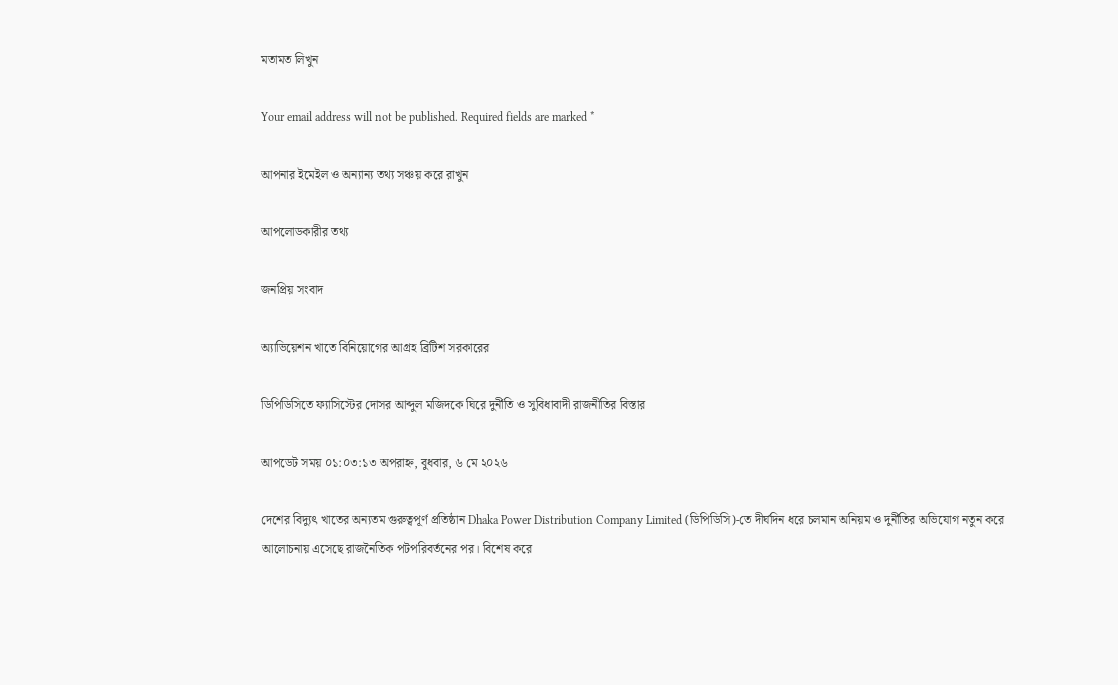মতামত লিখুন

Your email address will not be published. Required fields are marked *

আপনার ইমেইল ও অন্যান্য তথ্য সঞ্চয় করে রাখুন

আপলোডকারীর তথ্য

জনপ্রিয় সংবাদ

অ্যাভিয়েশন খাতে বিনিয়োগের আগ্রহ ব্রিটিশ সরকারের

ডিপিডিসিতে ফ্যাসিস্টের দোসর আব্দুল মজিদকে ঘিরে দুর্নীতি ও সুবিধাবাদী রাজনীতির বিস্তার

আপডেট সময় ০১:০৩:১৩ অপরাহ্ন, বুধবার, ৬ মে ২০২৬

দেশের বিদ্যুৎ খাতের অন্যতম গুরুত্বপূর্ণ প্রতিষ্ঠান Dhaka Power Distribution Company Limited (ডিপিডিসি)-তে দীর্ঘদিন ধরে চলমান অনিয়ম ও দুর্নীতির অভিযোগ নতুন করে আলোচনায় এসেছে রাজনৈতিক পটপরিবর্তনের পর। বিশেষ করে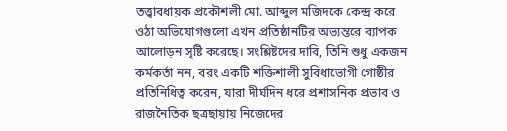তত্ত্বাবধায়ক প্রকৌশলী মো. আব্দুল মজিদকে কেন্দ্র করে ওঠা অভিযোগগুলো এখন প্রতিষ্ঠানটির অভ্যন্তরে ব্যাপক আলোড়ন সৃষ্টি করেছে। সংশ্লিষ্টদের দাবি, তিনি শুধু একজন কর্মকর্তা নন, বরং একটি শক্তিশালী সুবিধাভোগী গোষ্ঠীর প্রতিনিধিত্ব করেন, যারা দীর্ঘদিন ধরে প্রশাসনিক প্রভাব ও রাজনৈতিক ছত্রছায়ায় নিজেদের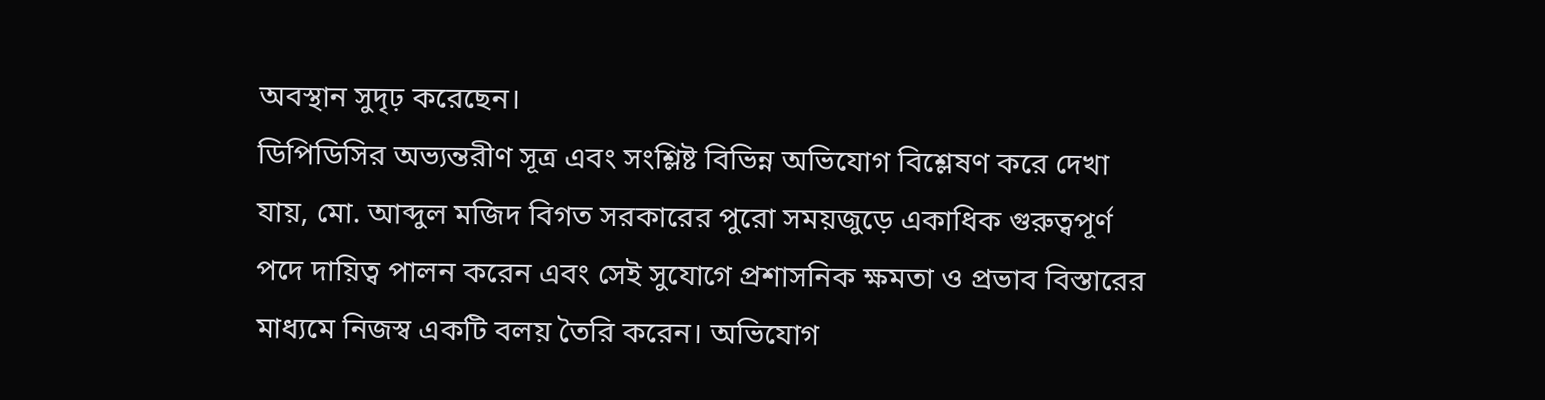অবস্থান সুদৃঢ় করেছেন।
ডিপিডিসির অভ্যন্তরীণ সূত্র এবং সংশ্লিষ্ট বিভিন্ন অভিযোগ বিশ্লেষণ করে দেখা যায়, মো. আব্দুল মজিদ বিগত সরকারের পুরো সময়জুড়ে একাধিক গুরুত্বপূর্ণ পদে দায়িত্ব পালন করেন এবং সেই সুযোগে প্রশাসনিক ক্ষমতা ও প্রভাব বিস্তারের মাধ্যমে নিজস্ব একটি বলয় তৈরি করেন। অভিযোগ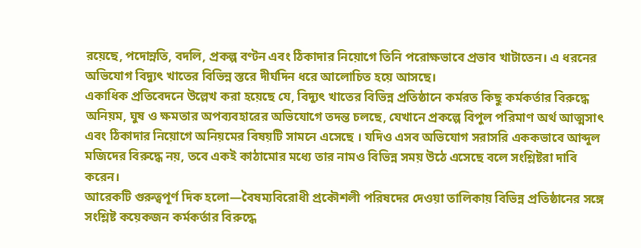রয়েছে, পদোন্নতি, বদলি, প্রকল্প বণ্টন এবং ঠিকাদার নিয়োগে তিনি পরোক্ষভাবে প্রভাব খাটাতেন। এ ধরনের অভিযোগ বিদ্যুৎ খাতের বিভিন্ন স্তরে দীর্ঘদিন ধরে আলোচিত হয়ে আসছে।
একাধিক প্রতিবেদনে উল্লেখ করা হয়েছে যে, বিদ্যুৎ খাতের বিভিন্ন প্রতিষ্ঠানে কর্মরত কিছু কর্মকর্তার বিরুদ্ধে অনিয়ম, ঘুষ ও ক্ষমতার অপব্যবহারের অভিযোগে তদন্ত চলছে, যেখানে প্রকল্পে বিপুল পরিমাণ অর্থ আত্মসাৎ এবং ঠিকাদার নিয়োগে অনিয়মের বিষয়টি সামনে এসেছে । যদিও এসব অভিযোগ সরাসরি এককভাবে আব্দুল মজিদের বিরুদ্ধে নয়, তবে একই কাঠামোর মধ্যে তার নামও বিভিন্ন সময় উঠে এসেছে বলে সংশ্লিষ্টরা দাবি করেন।
আরেকটি গুরুত্বপূর্ণ দিক হলো—বৈষম্যবিরোধী প্রকৌশলী পরিষদের দেওয়া তালিকায় বিভিন্ন প্রতিষ্ঠানের সঙ্গে সংশ্লিষ্ট কয়েকজন কর্মকর্তার বিরুদ্ধে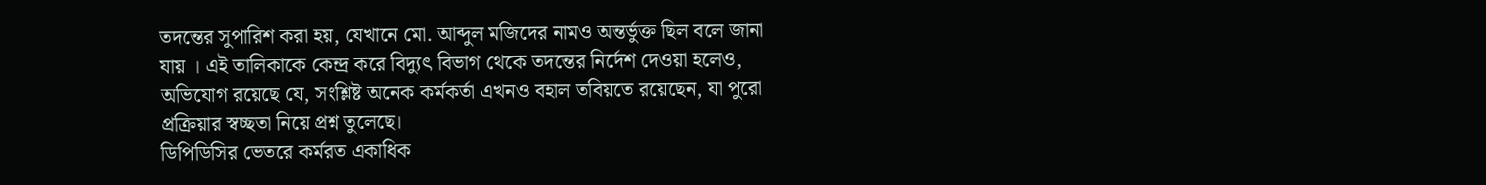তদন্তের সুপারিশ করা হয়, যেখানে মো. আব্দুল মজিদের নামও অন্তর্ভুক্ত ছিল বলে জানা যায় । এই তালিকাকে কেন্দ্র করে বিদ্যুৎ বিভাগ থেকে তদন্তের নির্দেশ দেওয়া হলেও, অভিযোগ রয়েছে যে, সংশ্লিষ্ট অনেক কর্মকর্তা এখনও বহাল তবিয়তে রয়েছেন, যা পুরো প্রক্রিয়ার স্বচ্ছতা নিয়ে প্রশ্ন তুলেছে।
ডিপিডিসির ভেতরে কর্মরত একাধিক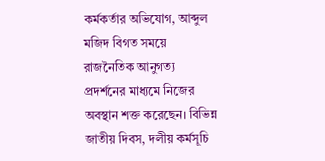কর্মকর্তার অভিযোগ, আব্দুল মজিদ বিগত সময়ে রাজনৈতিক আনুগত্য প্রদর্শনের মাধ্যমে নিজের অবস্থান শক্ত করেছেন। বিভিন্ন জাতীয় দিবস, দলীয় কর্মসূচি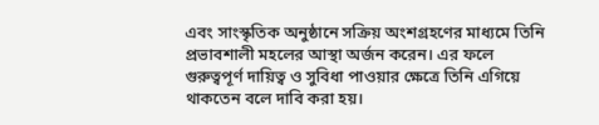এবং সাংস্কৃতিক অনুষ্ঠানে সক্রিয় অংশগ্রহণের মাধ্যমে তিনি প্রভাবশালী মহলের আস্থা অর্জন করেন। এর ফলে গুরুত্বপূর্ণ দায়িত্ব ও সুবিধা পাওয়ার ক্ষেত্রে তিনি এগিয়ে থাকতেন বলে দাবি করা হয়।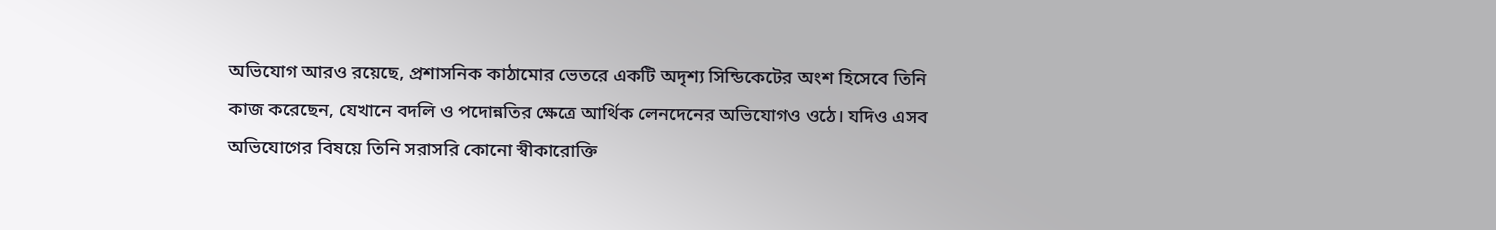অভিযোগ আরও রয়েছে, প্রশাসনিক কাঠামোর ভেতরে একটি অদৃশ্য সিন্ডিকেটের অংশ হিসেবে তিনি কাজ করেছেন, যেখানে বদলি ও পদোন্নতির ক্ষেত্রে আর্থিক লেনদেনের অভিযোগও ওঠে। যদিও এসব অভিযোগের বিষয়ে তিনি সরাসরি কোনো স্বীকারোক্তি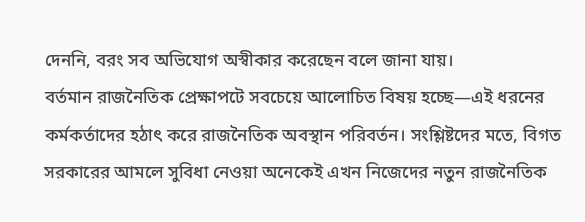দেননি, বরং সব অভিযোগ অস্বীকার করেছেন বলে জানা যায়।
বর্তমান রাজনৈতিক প্রেক্ষাপটে সবচেয়ে আলোচিত বিষয় হচ্ছে—এই ধরনের কর্মকর্তাদের হঠাৎ করে রাজনৈতিক অবস্থান পরিবর্তন। সংশ্লিষ্টদের মতে, বিগত সরকারের আমলে সুবিধা নেওয়া অনেকেই এখন নিজেদের নতুন রাজনৈতিক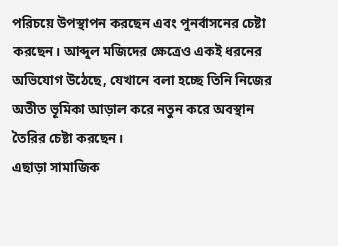পরিচয়ে উপস্থাপন করছেন এবং পুনর্বাসনের চেষ্টা করছেন। আব্দুল মজিদের ক্ষেত্রেও একই ধরনের অভিযোগ উঠেছে, যেখানে বলা হচ্ছে তিনি নিজের অতীত ভূমিকা আড়াল করে নতুন করে অবস্থান তৈরির চেষ্টা করছেন।
এছাড়া সামাজিক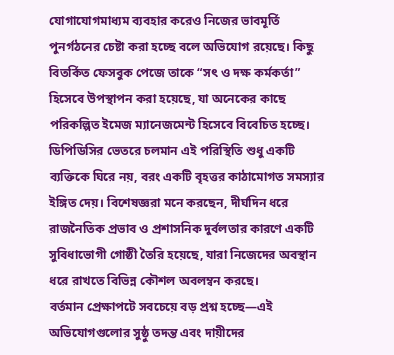যোগাযোগমাধ্যম ব্যবহার করেও নিজের ভাবমূর্তি পুনর্গঠনের চেষ্টা করা হচ্ছে বলে অভিযোগ রয়েছে। কিছু বিতর্কিত ফেসবুক পেজে তাকে “সৎ ও দক্ষ কর্মকর্তা” হিসেবে উপস্থাপন করা হয়েছে, যা অনেকের কাছে পরিকল্পিত ইমেজ ম্যানেজমেন্ট হিসেবে বিবেচিত হচ্ছে।
ডিপিডিসির ভেতরে চলমান এই পরিস্থিতি শুধু একটি ব্যক্তিকে ঘিরে নয়, বরং একটি বৃহত্তর কাঠামোগত সমস্যার ইঙ্গিত দেয়। বিশেষজ্ঞরা মনে করছেন, দীর্ঘদিন ধরে রাজনৈতিক প্রভাব ও প্রশাসনিক দুর্বলতার কারণে একটি সুবিধাভোগী গোষ্ঠী তৈরি হয়েছে, যারা নিজেদের অবস্থান ধরে রাখতে বিভিন্ন কৌশল অবলম্বন করছে।
বর্তমান প্রেক্ষাপটে সবচেয়ে বড় প্রশ্ন হচ্ছে—এই অভিযোগগুলোর সুষ্ঠু তদন্ত এবং দায়ীদের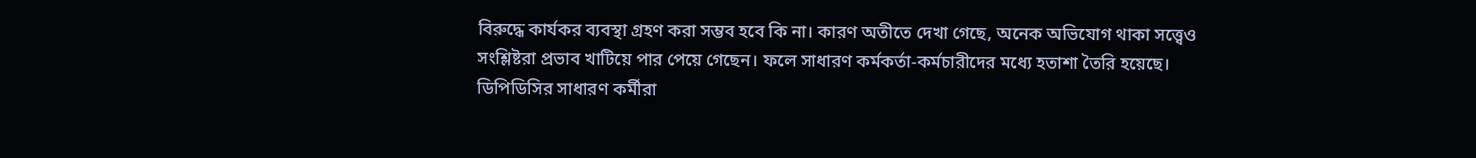বিরুদ্ধে কার্যকর ব্যবস্থা গ্রহণ করা সম্ভব হবে কি না। কারণ অতীতে দেখা গেছে, অনেক অভিযোগ থাকা সত্ত্বেও সংশ্লিষ্টরা প্রভাব খাটিয়ে পার পেয়ে গেছেন। ফলে সাধারণ কর্মকর্তা-কর্মচারীদের মধ্যে হতাশা তৈরি হয়েছে।
ডিপিডিসির সাধারণ কর্মীরা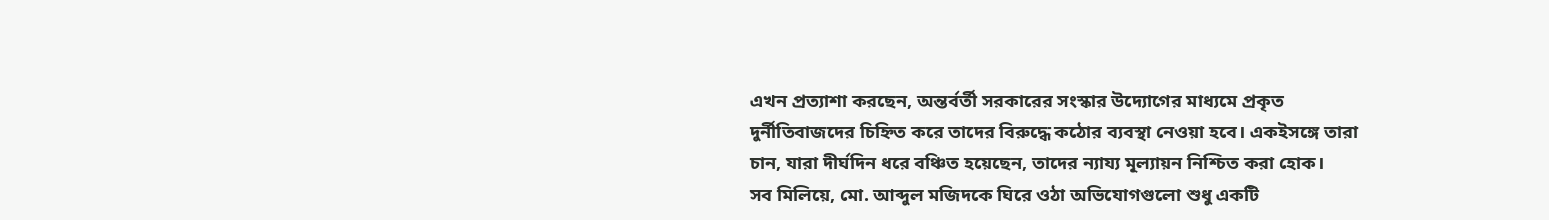এখন প্রত্যাশা করছেন, অন্তর্বর্তী সরকারের সংস্কার উদ্যোগের মাধ্যমে প্রকৃত দুর্নীতিবাজদের চিহ্নিত করে তাদের বিরুদ্ধে কঠোর ব্যবস্থা নেওয়া হবে। একইসঙ্গে তারা চান, যারা দীর্ঘদিন ধরে বঞ্চিত হয়েছেন, তাদের ন্যায্য মূল্যায়ন নিশ্চিত করা হোক।
সব মিলিয়ে, মো. আব্দুল মজিদকে ঘিরে ওঠা অভিযোগগুলো শুধু একটি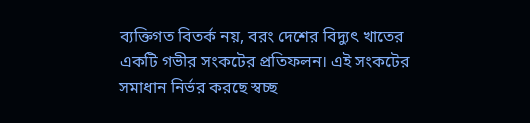ব্যক্তিগত বিতর্ক নয়, বরং দেশের বিদ্যুৎ খাতের একটি গভীর সংকটের প্রতিফলন। এই সংকটের সমাধান নির্ভর করছে স্বচ্ছ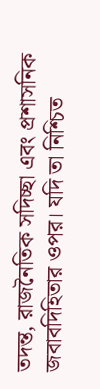তদন্ত, রাজনৈতিক সদিচ্ছা এবং প্রশাসনিক জবাবদিহিতার ওপর। যদি তা নিশ্চিত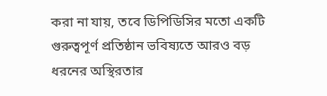করা না যায়, তবে ডিপিডিসির মতো একটি গুরুত্বপূর্ণ প্রতিষ্ঠান ভবিষ্যতে আরও বড় ধরনের অস্থিরতার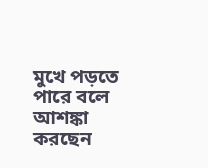মুখে পড়তে পারে বলে আশঙ্কা করছেন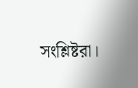সংশ্লিষ্টরা।